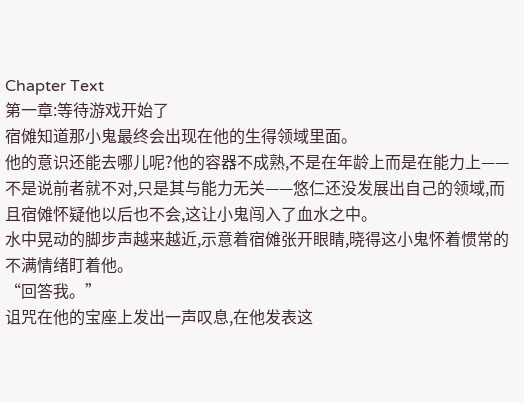Chapter Text
第一章:等待游戏开始了
宿傩知道那小鬼最终会出现在他的生得领域里面。
他的意识还能去哪儿呢?他的容器不成熟,不是在年龄上而是在能力上——不是说前者就不对,只是其与能力无关——悠仁还没发展出自己的领域,而且宿傩怀疑他以后也不会,这让小鬼闯入了血水之中。
水中晃动的脚步声越来越近,示意着宿傩张开眼睛,晓得这小鬼怀着惯常的不满情绪盯着他。
“回答我。”
诅咒在他的宝座上发出一声叹息,在他发表这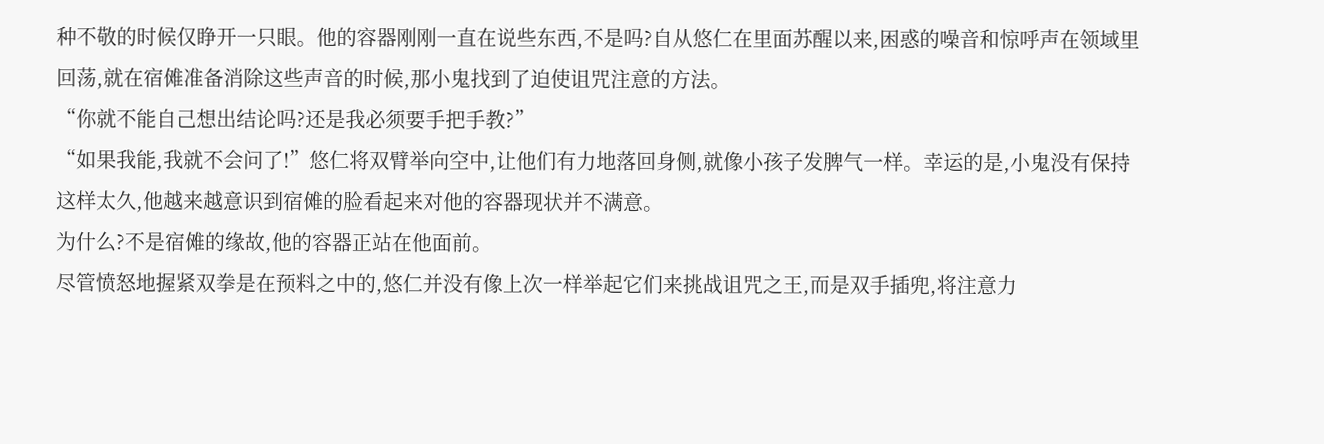种不敬的时候仅睁开一只眼。他的容器刚刚一直在说些东西,不是吗?自从悠仁在里面苏醒以来,困惑的噪音和惊呼声在领域里回荡,就在宿傩准备消除这些声音的时候,那小鬼找到了迫使诅咒注意的方法。
“你就不能自己想出结论吗?还是我必须要手把手教?”
“如果我能,我就不会问了!”悠仁将双臂举向空中,让他们有力地落回身侧,就像小孩子发脾气一样。幸运的是,小鬼没有保持这样太久,他越来越意识到宿傩的脸看起来对他的容器现状并不满意。
为什么?不是宿傩的缘故,他的容器正站在他面前。
尽管愤怒地握紧双拳是在预料之中的,悠仁并没有像上次一样举起它们来挑战诅咒之王,而是双手插兜,将注意力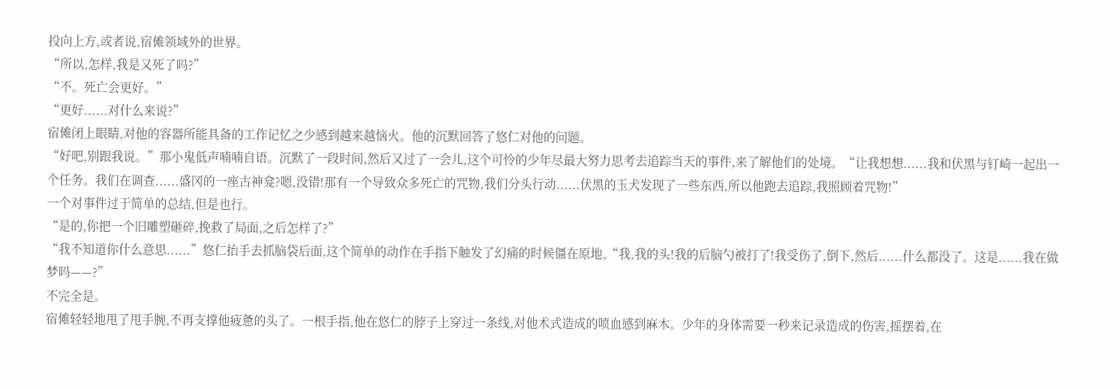投向上方,或者说,宿傩领域外的世界。
“所以,怎样,我是又死了吗?”
“不。死亡会更好。”
“更好......对什么来说?”
宿傩闭上眼睛,对他的容器所能具备的工作记忆之少感到越来越恼火。他的沉默回答了悠仁对他的问题。
“好吧,别跟我说。”那小鬼低声喃喃自语。沉默了一段时间,然后又过了一会儿,这个可怜的少年尽最大努力思考去追踪当天的事件,来了解他们的处境。“让我想想......我和伏黑与钉崎一起出一个任务。我们在调查......盛冈的一座古神龛?嗯,没错!那有一个导致众多死亡的咒物,我们分头行动......伏黑的玉犬发现了一些东西,所以他跑去追踪,我照顾着咒物!”
一个对事件过于简单的总结,但是也行。
“是的,你把一个旧雕塑砸碎,挽救了局面,之后怎样了?”
“我不知道你什么意思......”悠仁抬手去抓脑袋后面,这个简单的动作在手指下触发了幻痛的时候僵在原地,“我,我的头!我的后脑勺被打了!我受伤了,倒下,然后......什么都没了。这是......我在做梦吗——?”
不完全是。
宿傩轻轻地甩了甩手腕,不再支撑他疲惫的头了。一根手指,他在悠仁的脖子上穿过一条线,对他术式造成的喷血感到麻木。少年的身体需要一秒来记录造成的伤害,摇摆着,在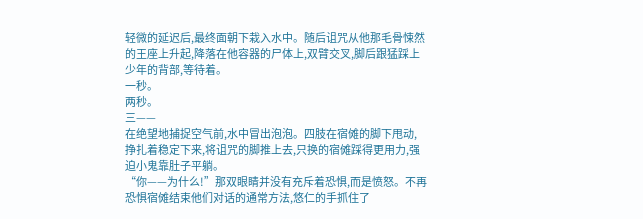轻微的延迟后,最终面朝下栽入水中。随后诅咒从他那毛骨悚然的王座上升起,降落在他容器的尸体上,双臂交叉,脚后跟猛踩上少年的背部,等待着。
一秒。
两秒。
三——
在绝望地捕捉空气前,水中冒出泡泡。四肢在宿傩的脚下甩动,挣扎着稳定下来,将诅咒的脚推上去,只换的宿傩踩得更用力,强迫小鬼靠肚子平躺。
“你——为什么!”那双眼睛并没有充斥着恐惧,而是愤怒。不再恐惧宿傩结束他们对话的通常方法,悠仁的手抓住了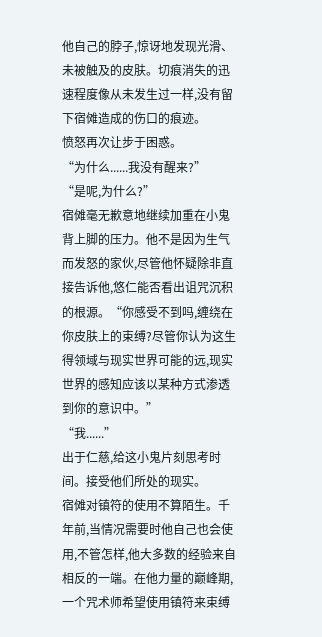他自己的脖子,惊讶地发现光滑、未被触及的皮肤。切痕消失的迅速程度像从未发生过一样,没有留下宿傩造成的伤口的痕迹。
愤怒再次让步于困惑。
“为什么......我没有醒来?”
“是呢,为什么?”
宿傩毫无歉意地继续加重在小鬼背上脚的压力。他不是因为生气而发怒的家伙,尽管他怀疑除非直接告诉他,悠仁能否看出诅咒沉积的根源。“你感受不到吗,缠绕在你皮肤上的束缚?尽管你认为这生得领域与现实世界可能的远,现实世界的感知应该以某种方式渗透到你的意识中。”
“我......”
出于仁慈,给这小鬼片刻思考时间。接受他们所处的现实。
宿傩对镇符的使用不算陌生。千年前,当情况需要时他自己也会使用,不管怎样,他大多数的经验来自相反的一端。在他力量的巅峰期,一个咒术师希望使用镇符来束缚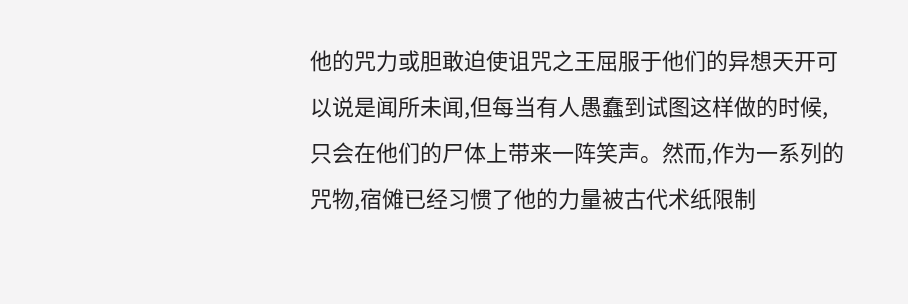他的咒力或胆敢迫使诅咒之王屈服于他们的异想天开可以说是闻所未闻,但每当有人愚蠢到试图这样做的时候,只会在他们的尸体上带来一阵笑声。然而,作为一系列的咒物,宿傩已经习惯了他的力量被古代术纸限制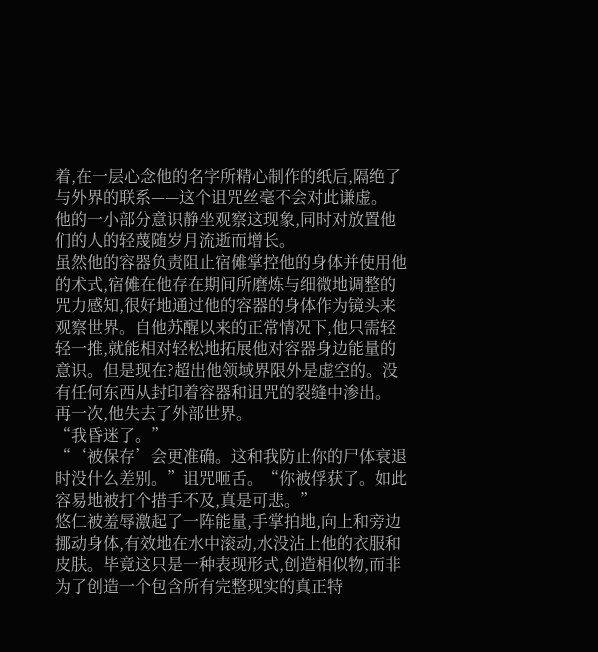着,在一层心念他的名字所精心制作的纸后,隔绝了与外界的联系——这个诅咒丝毫不会对此谦虚。
他的一小部分意识静坐观察这现象,同时对放置他们的人的轻蔑随岁月流逝而增长。
虽然他的容器负责阻止宿傩掌控他的身体并使用他的术式,宿傩在他存在期间所磨炼与细微地调整的咒力感知,很好地通过他的容器的身体作为镜头来观察世界。自他苏醒以来的正常情况下,他只需轻轻一推,就能相对轻松地拓展他对容器身边能量的意识。但是现在?超出他领域界限外是虚空的。没有任何东西从封印着容器和诅咒的裂缝中渗出。
再一次,他失去了外部世界。
“我昏迷了。”
“‘被保存’会更准确。这和我防止你的尸体衰退时没什么差别。”诅咒咂舌。“你被俘获了。如此容易地被打个措手不及,真是可悲。”
悠仁被羞辱激起了一阵能量,手掌拍地,向上和旁边挪动身体,有效地在水中滚动,水没沾上他的衣服和皮肤。毕竟这只是一种表现形式,创造相似物,而非为了创造一个包含所有完整现实的真正特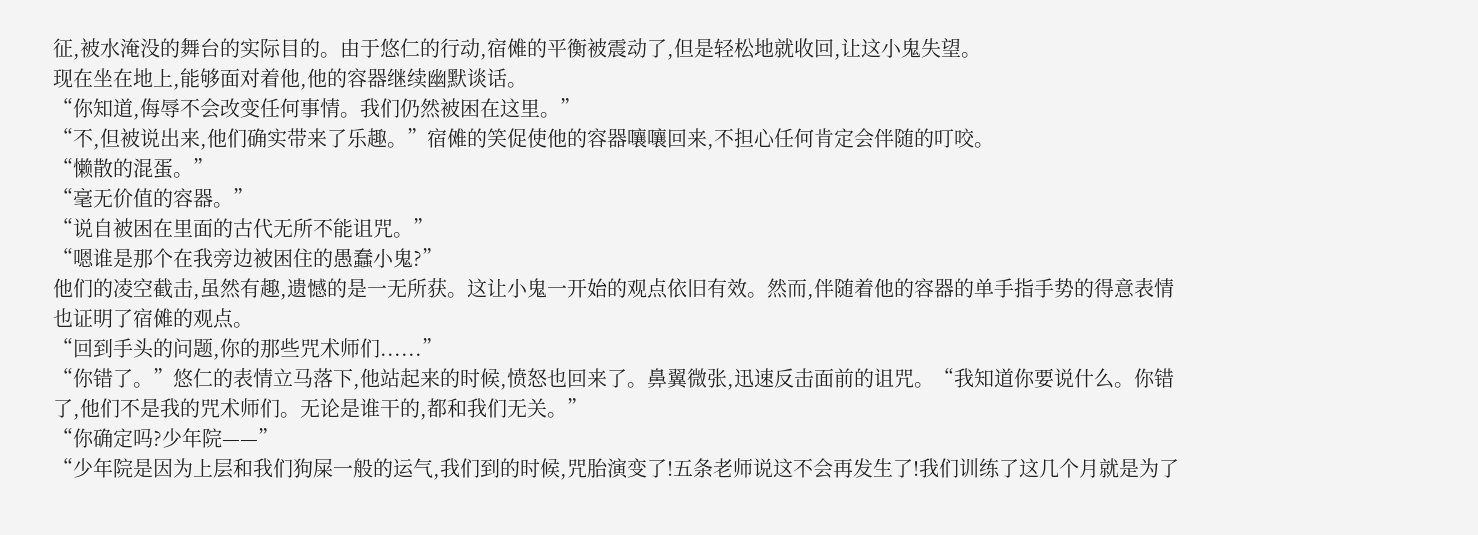征,被水淹没的舞台的实际目的。由于悠仁的行动,宿傩的平衡被震动了,但是轻松地就收回,让这小鬼失望。
现在坐在地上,能够面对着他,他的容器继续幽默谈话。
“你知道,侮辱不会改变任何事情。我们仍然被困在这里。”
“不,但被说出来,他们确实带来了乐趣。”宿傩的笑促使他的容器嚷嚷回来,不担心任何肯定会伴随的叮咬。
“懒散的混蛋。”
“毫无价值的容器。”
“说自被困在里面的古代无所不能诅咒。”
“嗯谁是那个在我旁边被困住的愚蠢小鬼?”
他们的凌空截击,虽然有趣,遗憾的是一无所获。这让小鬼一开始的观点依旧有效。然而,伴随着他的容器的单手指手势的得意表情也证明了宿傩的观点。
“回到手头的问题,你的那些咒术师们......”
“你错了。”悠仁的表情立马落下,他站起来的时候,愤怒也回来了。鼻翼微张,迅速反击面前的诅咒。“我知道你要说什么。你错了,他们不是我的咒术师们。无论是谁干的,都和我们无关。”
“你确定吗?少年院——”
“少年院是因为上层和我们狗屎一般的运气,我们到的时候,咒胎演变了!五条老师说这不会再发生了!我们训练了这几个月就是为了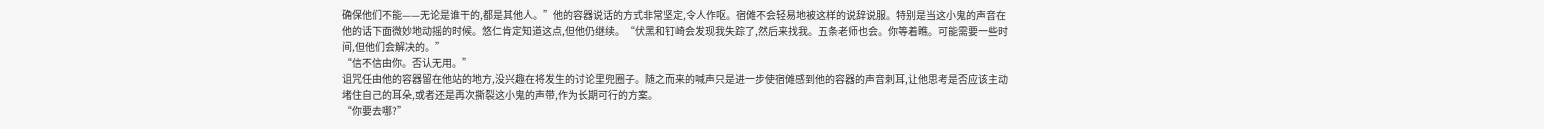确保他们不能——无论是谁干的,都是其他人。”他的容器说话的方式非常坚定,令人作呕。宿傩不会轻易地被这样的说辞说服。特别是当这小鬼的声音在他的话下面微妙地动摇的时候。悠仁肯定知道这点,但他仍继续。“伏黑和钉崎会发现我失踪了,然后来找我。五条老师也会。你等着瞧。可能需要一些时间,但他们会解决的。”
“信不信由你。否认无用。”
诅咒任由他的容器留在他站的地方,没兴趣在将发生的讨论里兜圈子。随之而来的喊声只是进一步使宿傩感到他的容器的声音刺耳,让他思考是否应该主动堵住自己的耳朵,或者还是再次撕裂这小鬼的声带,作为长期可行的方案。
“你要去哪?”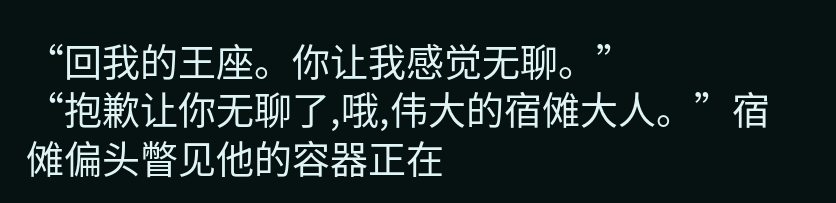“回我的王座。你让我感觉无聊。”
“抱歉让你无聊了,哦,伟大的宿傩大人。”宿傩偏头瞥见他的容器正在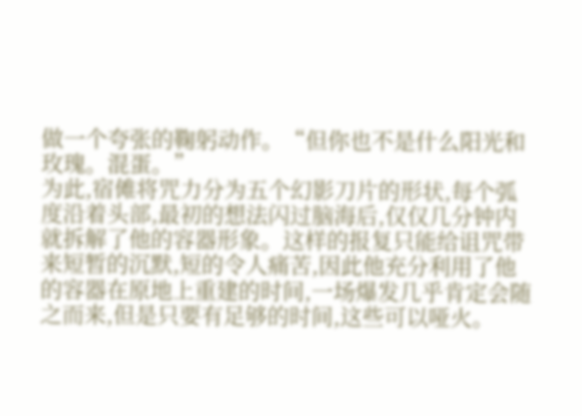做一个夸张的鞠躬动作。“但你也不是什么阳光和玫瑰。混蛋。”
为此,宿傩将咒力分为五个幻影刀片的形状,每个弧度沿着头部,最初的想法闪过脑海后,仅仅几分钟内就拆解了他的容器形象。这样的报复只能给诅咒带来短暂的沉默,短的令人痛苦,因此他充分利用了他的容器在原地上重建的时间,一场爆发几乎肯定会随之而来,但是只要有足够的时间,这些可以哑火。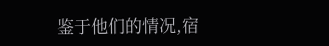鉴于他们的情况,宿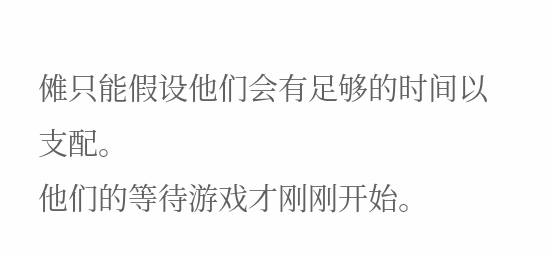傩只能假设他们会有足够的时间以支配。
他们的等待游戏才刚刚开始。